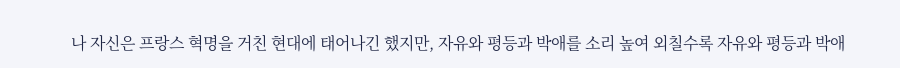나 자신은 프랑스 혁명을 거친 현대에 태어나긴 했지만, 자유와 평등과 박애를 소리 높여 외칠수록 자유와 평등과 박애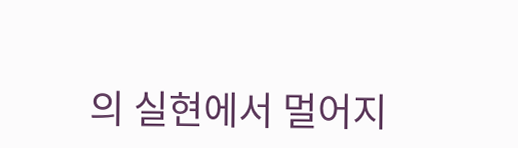의 실현에서 멀어지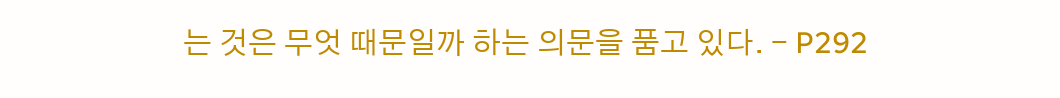는 것은 무엇 때문일까 하는 의문을 품고 있다. - P292